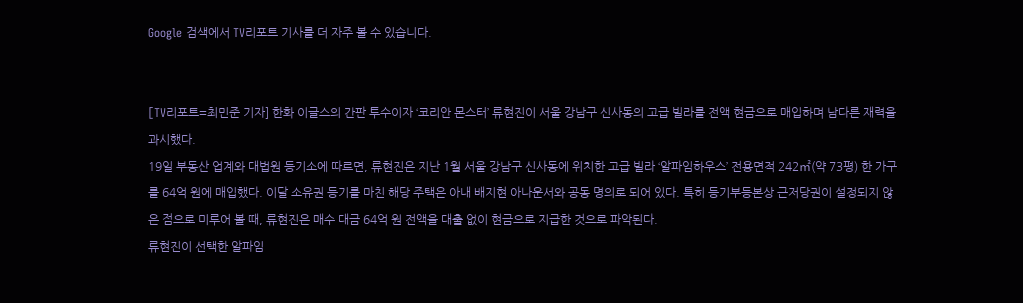Google 검색에서 TV리포트 기사를 더 자주 볼 수 있습니다.


[TV리포트=최민준 기자] 한화 이글스의 간판 투수이자 ‘코리안 몬스터’ 류현진이 서울 강남구 신사동의 고급 빌라를 전액 현금으로 매입하며 남다른 재력을 과시했다.
19일 부동산 업계와 대법원 등기소에 따르면, 류현진은 지난 1월 서울 강남구 신사동에 위치한 고급 빌라 ‘알파임하우스’ 전용면적 242㎡(약 73평) 한 가구를 64억 원에 매입했다. 이달 소유권 등기를 마친 해당 주택은 아내 배지현 아나운서와 공동 명의로 되어 있다. 특히 등기부등본상 근저당권이 설정되지 않은 점으로 미루어 볼 때, 류현진은 매수 대금 64억 원 전액을 대출 없이 현금으로 지급한 것으로 파악된다.
류현진이 선택한 알파임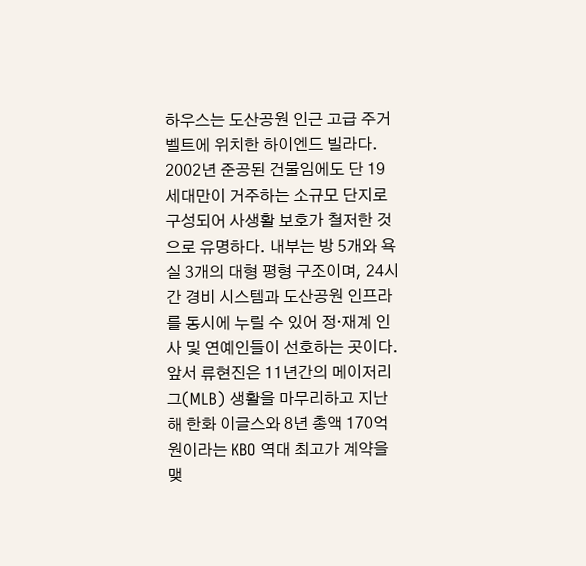하우스는 도산공원 인근 고급 주거벨트에 위치한 하이엔드 빌라다. 2002년 준공된 건물임에도 단 19세대만이 거주하는 소규모 단지로 구성되어 사생활 보호가 철저한 것으로 유명하다. 내부는 방 5개와 욕실 3개의 대형 평형 구조이며, 24시간 경비 시스템과 도산공원 인프라를 동시에 누릴 수 있어 정·재계 인사 및 연예인들이 선호하는 곳이다.
앞서 류현진은 11년간의 메이저리그(MLB) 생활을 마무리하고 지난해 한화 이글스와 8년 총액 170억 원이라는 KBO 역대 최고가 계약을 맺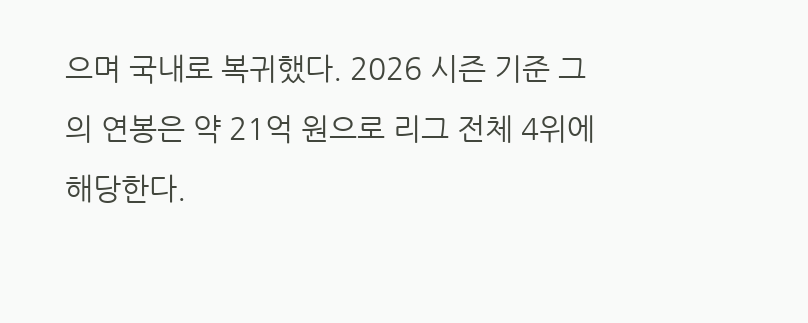으며 국내로 복귀했다. 2026 시즌 기준 그의 연봉은 약 21억 원으로 리그 전체 4위에 해당한다.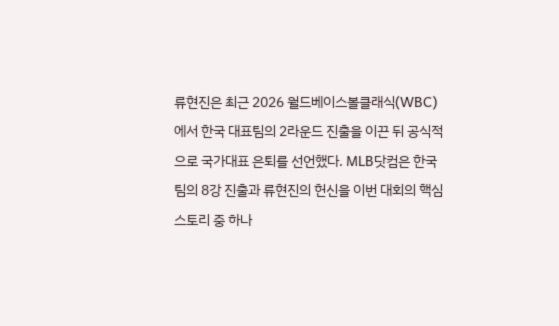류현진은 최근 2026 월드베이스볼클래식(WBC)에서 한국 대표팀의 2라운드 진출을 이끈 뒤 공식적으로 국가대표 은퇴를 선언했다. MLB닷컴은 한국 팀의 8강 진출과 류현진의 헌신을 이번 대회의 핵심 스토리 중 하나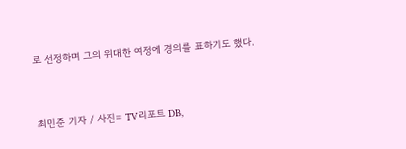로 선정하며 그의 위대한 여정에 경의를 표하기도 했다.



최민준 기자 / 사진= TV리포트 DB,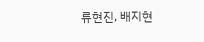류현진, 배지현